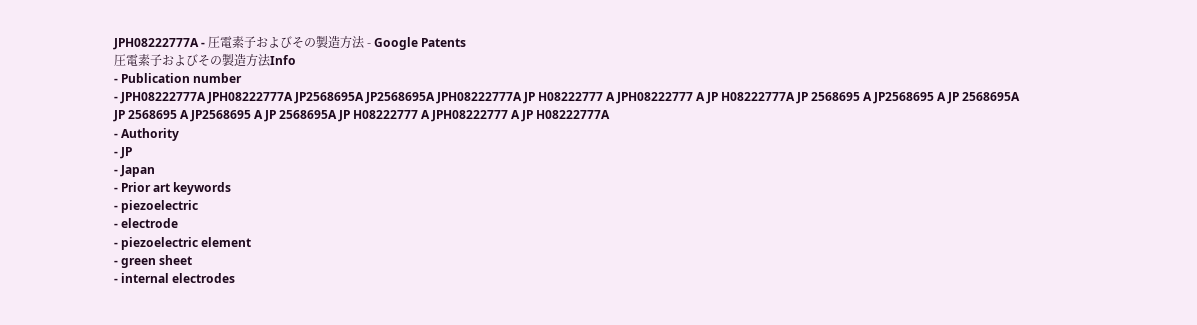JPH08222777A - 圧電素子およびその製造方法 - Google Patents
圧電素子およびその製造方法Info
- Publication number
- JPH08222777A JPH08222777A JP2568695A JP2568695A JPH08222777A JP H08222777 A JPH08222777 A JP H08222777A JP 2568695 A JP2568695 A JP 2568695A JP 2568695 A JP2568695 A JP 2568695A JP H08222777 A JPH08222777 A JP H08222777A
- Authority
- JP
- Japan
- Prior art keywords
- piezoelectric
- electrode
- piezoelectric element
- green sheet
- internal electrodes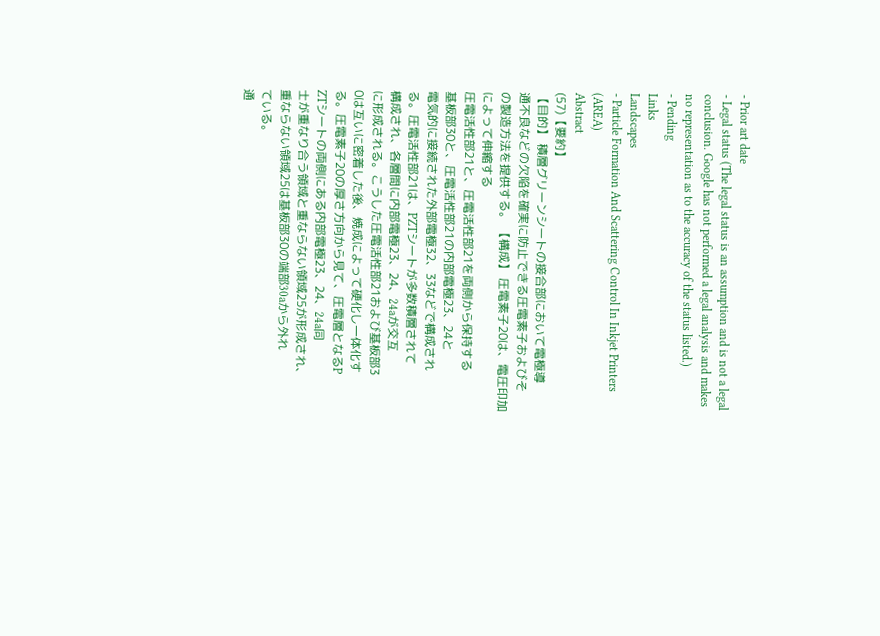- Prior art date
- Legal status (The legal status is an assumption and is not a legal conclusion. Google has not performed a legal analysis and makes no representation as to the accuracy of the status listed.)
- Pending
Links
Landscapes
- Particle Formation And Scattering Control In Inkjet Printers (AREA)
Abstract
(57)【要約】
【目的】 積層グリーンシートの接合部において電極導
通不良などの欠陥を確実に防止できる圧電素子およびそ
の製造方法を提供する。 【構成】 圧電素子20は、電圧印加によって伸縮する
圧電活性部21と、圧電活性部21を両側から保持する
基板部30と、圧電活性部21の内部電極23、24と
電気的に接続された外部電極32、33などで構成され
る。圧電活性部21は、PZTシートが多数積層されて
構成され、各層間に内部電極23、24、24aが交互
に形成される。こうした圧電活性部21および基板部3
0は互いに密着した後、焼成によって硬化し一体化す
る。圧電素子20の厚さ方向から見て、圧電層となるP
ZTシートの両側にある内部電極23、24、24a同
士が重なり合う領域と重ならない領域25が形成され、
重ならない領域25は基板部30の端部30aから外れ
ている。
通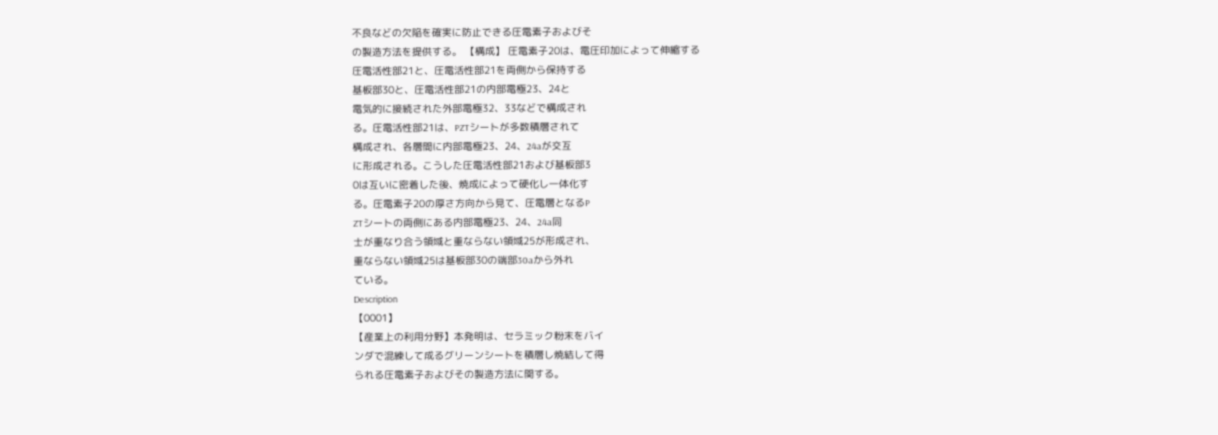不良などの欠陥を確実に防止できる圧電素子およびそ
の製造方法を提供する。 【構成】 圧電素子20は、電圧印加によって伸縮する
圧電活性部21と、圧電活性部21を両側から保持する
基板部30と、圧電活性部21の内部電極23、24と
電気的に接続された外部電極32、33などで構成され
る。圧電活性部21は、PZTシートが多数積層されて
構成され、各層間に内部電極23、24、24aが交互
に形成される。こうした圧電活性部21および基板部3
0は互いに密着した後、焼成によって硬化し一体化す
る。圧電素子20の厚さ方向から見て、圧電層となるP
ZTシートの両側にある内部電極23、24、24a同
士が重なり合う領域と重ならない領域25が形成され、
重ならない領域25は基板部30の端部30aから外れ
ている。
Description
【0001】
【産業上の利用分野】本発明は、セラミック粉末をバイ
ンダで混練して成るグリーンシートを積層し焼結して得
られる圧電素子およびその製造方法に関する。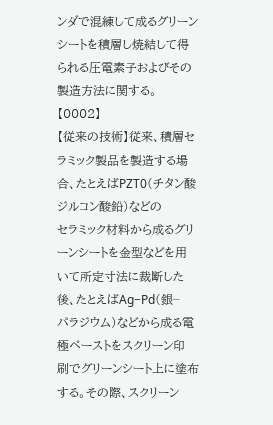ンダで混練して成るグリーンシートを積層し焼結して得
られる圧電素子およびその製造方法に関する。
【0002】
【従来の技術】従来、積層セラミック製品を製造する場
合、たとえばPZT0(チタン酸ジルコン酸鉛)などの
セラミック材料から成るグリーンシートを金型などを用
いて所定寸法に裁断した後、たとえばAg−Pd(銀−
パラジウム)などから成る電極ペーストをスクリーン印
刷でグリーンシート上に塗布する。その際、スクリーン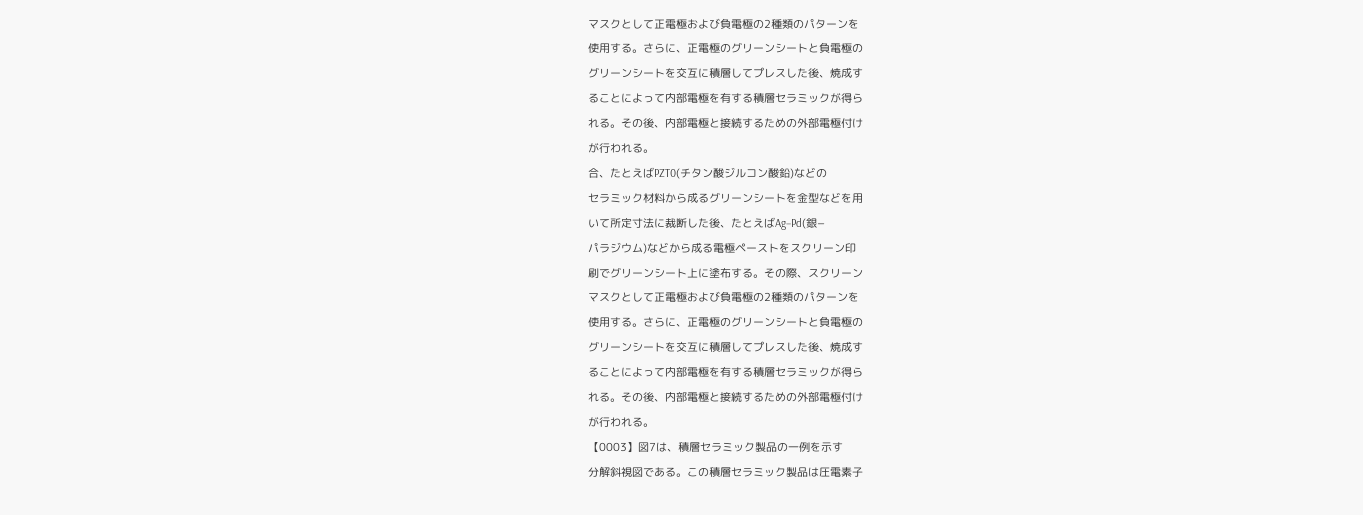マスクとして正電極および負電極の2種類のパターンを
使用する。さらに、正電極のグリーンシートと負電極の
グリーンシートを交互に積層してプレスした後、焼成す
ることによって内部電極を有する積層セラミックが得ら
れる。その後、内部電極と接続するための外部電極付け
が行われる。
合、たとえばPZT0(チタン酸ジルコン酸鉛)などの
セラミック材料から成るグリーンシートを金型などを用
いて所定寸法に裁断した後、たとえばAg−Pd(銀−
パラジウム)などから成る電極ペーストをスクリーン印
刷でグリーンシート上に塗布する。その際、スクリーン
マスクとして正電極および負電極の2種類のパターンを
使用する。さらに、正電極のグリーンシートと負電極の
グリーンシートを交互に積層してプレスした後、焼成す
ることによって内部電極を有する積層セラミックが得ら
れる。その後、内部電極と接続するための外部電極付け
が行われる。
【0003】図7は、積層セラミック製品の一例を示す
分解斜視図である。この積層セラミック製品は圧電素子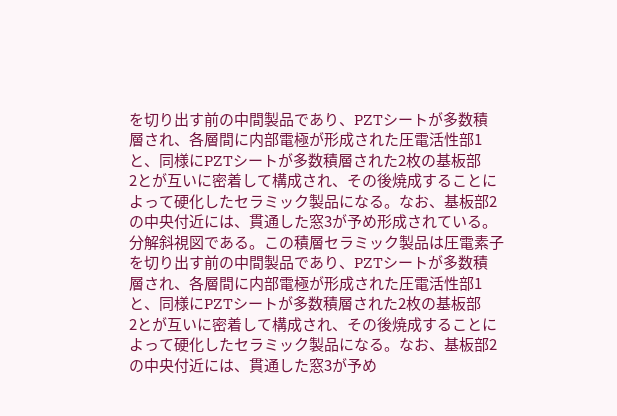を切り出す前の中間製品であり、PZTシートが多数積
層され、各層間に内部電極が形成された圧電活性部1
と、同様にPZTシートが多数積層された2枚の基板部
2とが互いに密着して構成され、その後焼成することに
よって硬化したセラミック製品になる。なお、基板部2
の中央付近には、貫通した窓3が予め形成されている。
分解斜視図である。この積層セラミック製品は圧電素子
を切り出す前の中間製品であり、PZTシートが多数積
層され、各層間に内部電極が形成された圧電活性部1
と、同様にPZTシートが多数積層された2枚の基板部
2とが互いに密着して構成され、その後焼成することに
よって硬化したセラミック製品になる。なお、基板部2
の中央付近には、貫通した窓3が予め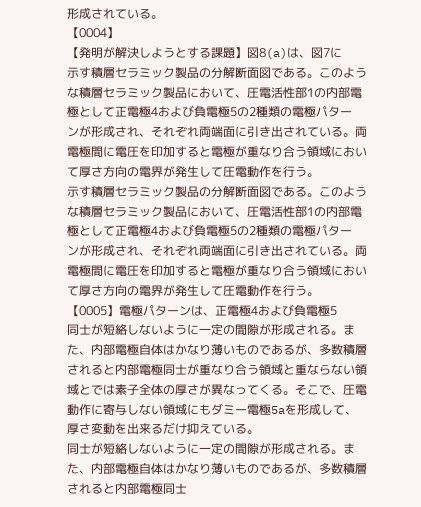形成されている。
【0004】
【発明が解決しようとする課題】図8(a)は、図7に
示す積層セラミック製品の分解断面図である。このよう
な積層セラミック製品において、圧電活性部1の内部電
極として正電極4および負電極5の2種類の電極パター
ンが形成され、それぞれ両端面に引き出されている。両
電極間に電圧を印加すると電極が重なり合う領域におい
て厚さ方向の電界が発生して圧電動作を行う。
示す積層セラミック製品の分解断面図である。このよう
な積層セラミック製品において、圧電活性部1の内部電
極として正電極4および負電極5の2種類の電極パター
ンが形成され、それぞれ両端面に引き出されている。両
電極間に電圧を印加すると電極が重なり合う領域におい
て厚さ方向の電界が発生して圧電動作を行う。
【0005】電極パターンは、正電極4および負電極5
同士が短絡しないように一定の間隙が形成される。ま
た、内部電極自体はかなり薄いものであるが、多数積層
されると内部電極同士が重なり合う領域と重ならない領
域とでは素子全体の厚さが異なってくる。そこで、圧電
動作に寄与しない領域にもダミー電極5aを形成して、
厚さ変動を出来るだけ抑えている。
同士が短絡しないように一定の間隙が形成される。ま
た、内部電極自体はかなり薄いものであるが、多数積層
されると内部電極同士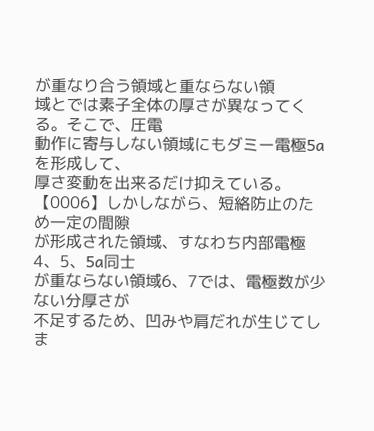が重なり合う領域と重ならない領
域とでは素子全体の厚さが異なってくる。そこで、圧電
動作に寄与しない領域にもダミー電極5aを形成して、
厚さ変動を出来るだけ抑えている。
【0006】しかしながら、短絡防止のため一定の間隙
が形成された領域、すなわち内部電極4、5、5a同士
が重ならない領域6、7では、電極数が少ない分厚さが
不足するため、凹みや肩だれが生じてしま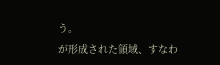う。
が形成された領域、すなわ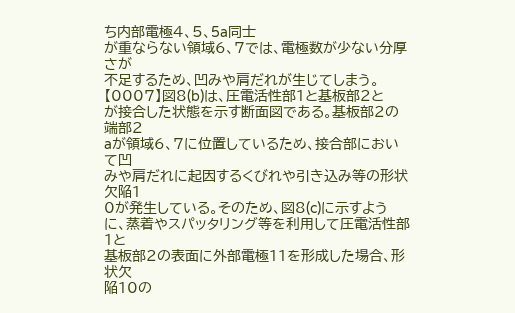ち内部電極4、5、5a同士
が重ならない領域6、7では、電極数が少ない分厚さが
不足するため、凹みや肩だれが生じてしまう。
【0007】図8(b)は、圧電活性部1と基板部2と
が接合した状態を示す断面図である。基板部2の端部2
aが領域6、7に位置しているため、接合部において凹
みや肩だれに起因するくびれや引き込み等の形状欠陥1
0が発生している。そのため、図8(c)に示すよう
に、蒸着やスパッタリング等を利用して圧電活性部1と
基板部2の表面に外部電極11を形成した場合、形状欠
陥10の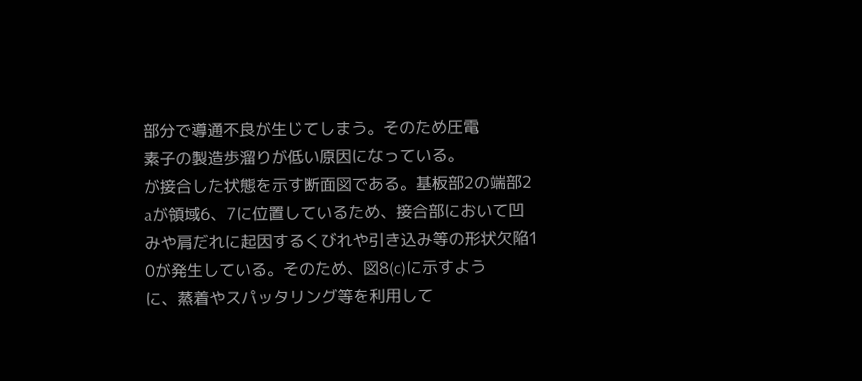部分で導通不良が生じてしまう。そのため圧電
素子の製造歩溜りが低い原因になっている。
が接合した状態を示す断面図である。基板部2の端部2
aが領域6、7に位置しているため、接合部において凹
みや肩だれに起因するくびれや引き込み等の形状欠陥1
0が発生している。そのため、図8(c)に示すよう
に、蒸着やスパッタリング等を利用して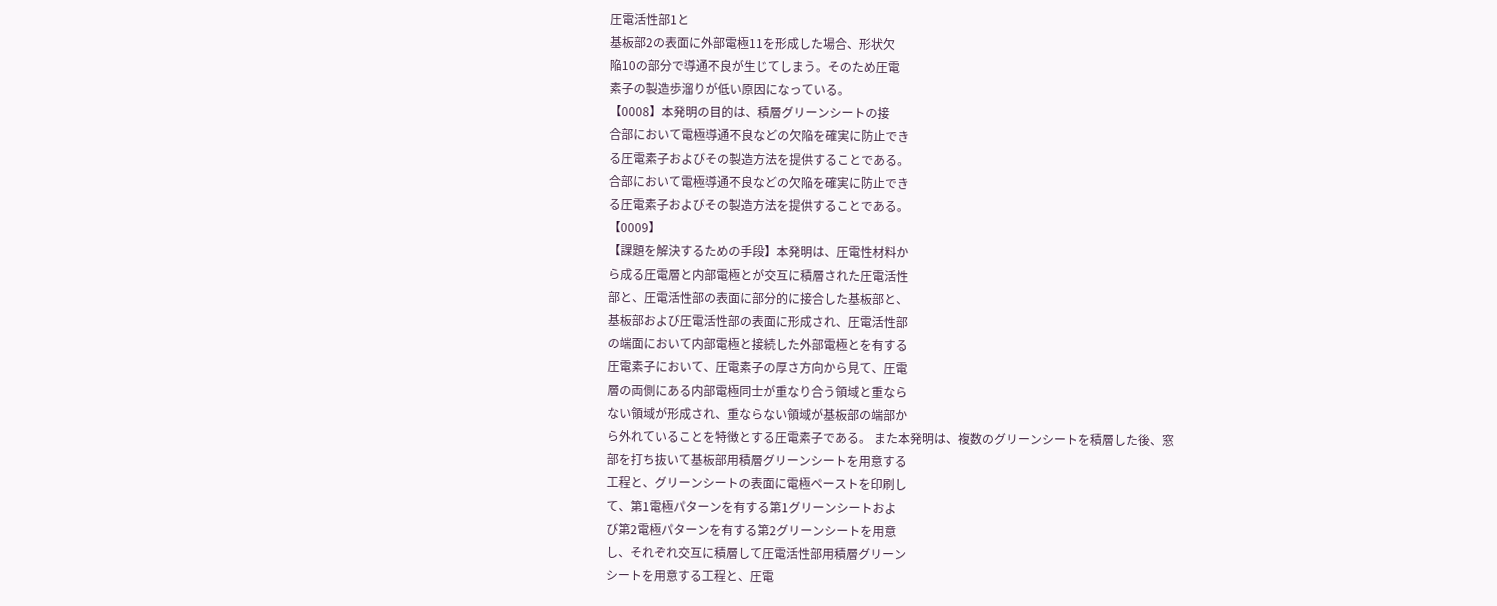圧電活性部1と
基板部2の表面に外部電極11を形成した場合、形状欠
陥10の部分で導通不良が生じてしまう。そのため圧電
素子の製造歩溜りが低い原因になっている。
【0008】本発明の目的は、積層グリーンシートの接
合部において電極導通不良などの欠陥を確実に防止でき
る圧電素子およびその製造方法を提供することである。
合部において電極導通不良などの欠陥を確実に防止でき
る圧電素子およびその製造方法を提供することである。
【0009】
【課題を解決するための手段】本発明は、圧電性材料か
ら成る圧電層と内部電極とが交互に積層された圧電活性
部と、圧電活性部の表面に部分的に接合した基板部と、
基板部および圧電活性部の表面に形成され、圧電活性部
の端面において内部電極と接続した外部電極とを有する
圧電素子において、圧電素子の厚さ方向から見て、圧電
層の両側にある内部電極同士が重なり合う領域と重なら
ない領域が形成され、重ならない領域が基板部の端部か
ら外れていることを特徴とする圧電素子である。 また本発明は、複数のグリーンシートを積層した後、窓
部を打ち抜いて基板部用積層グリーンシートを用意する
工程と、グリーンシートの表面に電極ペーストを印刷し
て、第1電極パターンを有する第1グリーンシートおよ
び第2電極パターンを有する第2グリーンシートを用意
し、それぞれ交互に積層して圧電活性部用積層グリーン
シートを用意する工程と、圧電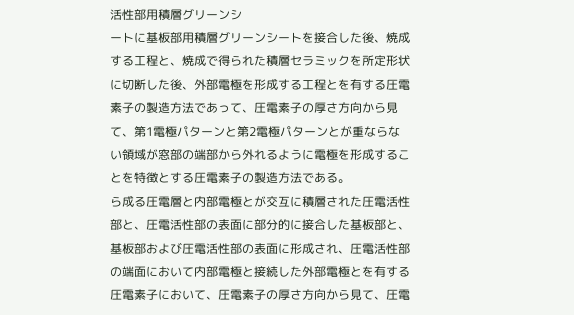活性部用積層グリーンシ
ートに基板部用積層グリーンシートを接合した後、焼成
する工程と、焼成で得られた積層セラミックを所定形状
に切断した後、外部電極を形成する工程とを有する圧電
素子の製造方法であって、圧電素子の厚さ方向から見
て、第1電極パターンと第2電極パターンとが重ならな
い領域が窓部の端部から外れるように電極を形成するこ
とを特徴とする圧電素子の製造方法である。
ら成る圧電層と内部電極とが交互に積層された圧電活性
部と、圧電活性部の表面に部分的に接合した基板部と、
基板部および圧電活性部の表面に形成され、圧電活性部
の端面において内部電極と接続した外部電極とを有する
圧電素子において、圧電素子の厚さ方向から見て、圧電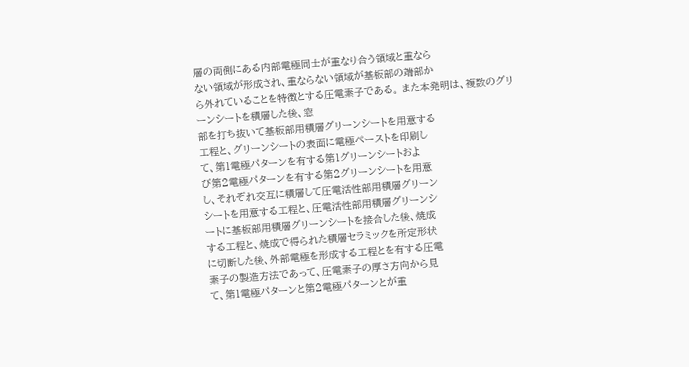層の両側にある内部電極同士が重なり合う領域と重なら
ない領域が形成され、重ならない領域が基板部の端部か
ら外れていることを特徴とする圧電素子である。 また本発明は、複数のグリーンシートを積層した後、窓
部を打ち抜いて基板部用積層グリーンシートを用意する
工程と、グリーンシートの表面に電極ペーストを印刷し
て、第1電極パターンを有する第1グリーンシートおよ
び第2電極パターンを有する第2グリーンシートを用意
し、それぞれ交互に積層して圧電活性部用積層グリーン
シートを用意する工程と、圧電活性部用積層グリーンシ
ートに基板部用積層グリーンシートを接合した後、焼成
する工程と、焼成で得られた積層セラミックを所定形状
に切断した後、外部電極を形成する工程とを有する圧電
素子の製造方法であって、圧電素子の厚さ方向から見
て、第1電極パターンと第2電極パターンとが重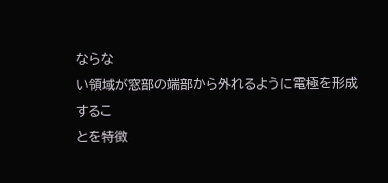ならな
い領域が窓部の端部から外れるように電極を形成するこ
とを特徴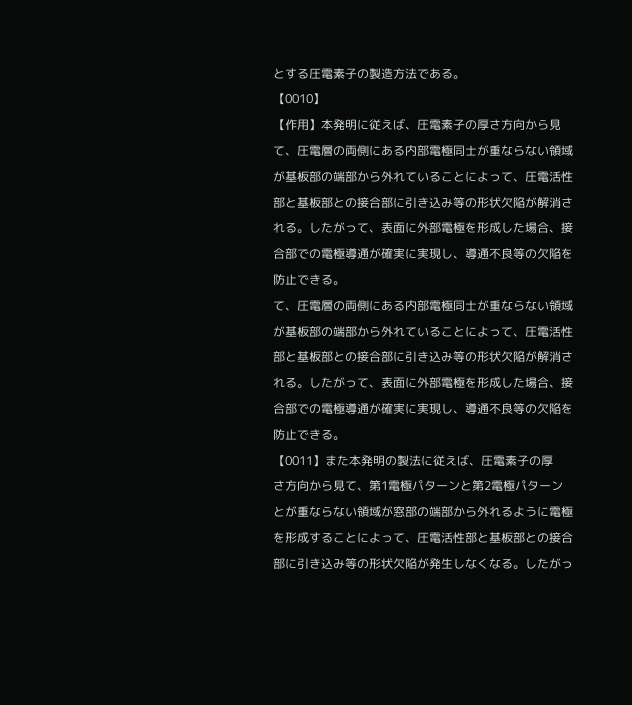とする圧電素子の製造方法である。
【0010】
【作用】本発明に従えば、圧電素子の厚さ方向から見
て、圧電層の両側にある内部電極同士が重ならない領域
が基板部の端部から外れていることによって、圧電活性
部と基板部との接合部に引き込み等の形状欠陥が解消さ
れる。したがって、表面に外部電極を形成した場合、接
合部での電極導通が確実に実現し、導通不良等の欠陥を
防止できる。
て、圧電層の両側にある内部電極同士が重ならない領域
が基板部の端部から外れていることによって、圧電活性
部と基板部との接合部に引き込み等の形状欠陥が解消さ
れる。したがって、表面に外部電極を形成した場合、接
合部での電極導通が確実に実現し、導通不良等の欠陥を
防止できる。
【0011】また本発明の製法に従えば、圧電素子の厚
さ方向から見て、第1電極パターンと第2電極パターン
とが重ならない領域が窓部の端部から外れるように電極
を形成することによって、圧電活性部と基板部との接合
部に引き込み等の形状欠陥が発生しなくなる。したがっ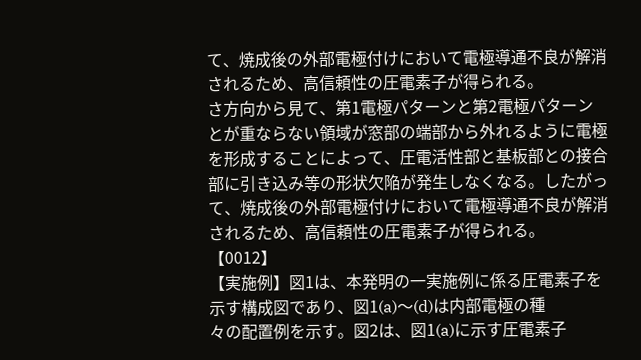て、焼成後の外部電極付けにおいて電極導通不良が解消
されるため、高信頼性の圧電素子が得られる。
さ方向から見て、第1電極パターンと第2電極パターン
とが重ならない領域が窓部の端部から外れるように電極
を形成することによって、圧電活性部と基板部との接合
部に引き込み等の形状欠陥が発生しなくなる。したがっ
て、焼成後の外部電極付けにおいて電極導通不良が解消
されるため、高信頼性の圧電素子が得られる。
【0012】
【実施例】図1は、本発明の一実施例に係る圧電素子を
示す構成図であり、図1(a)〜(d)は内部電極の種
々の配置例を示す。図2は、図1(a)に示す圧電素子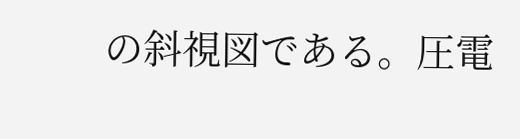の斜視図である。圧電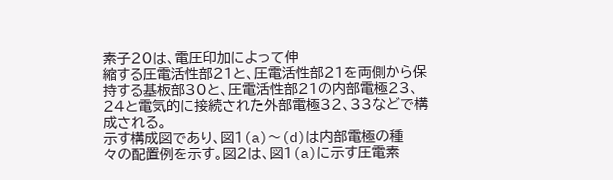素子20は、電圧印加によって伸
縮する圧電活性部21と、圧電活性部21を両側から保
持する基板部30と、圧電活性部21の内部電極23、
24と電気的に接続された外部電極32、33などで構
成される。
示す構成図であり、図1(a)〜(d)は内部電極の種
々の配置例を示す。図2は、図1(a)に示す圧電素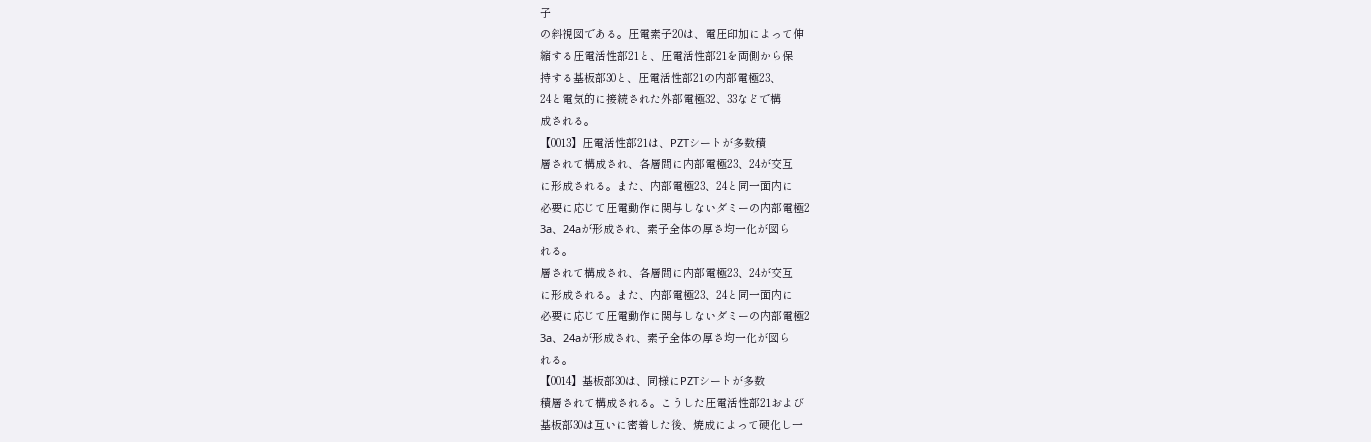子
の斜視図である。圧電素子20は、電圧印加によって伸
縮する圧電活性部21と、圧電活性部21を両側から保
持する基板部30と、圧電活性部21の内部電極23、
24と電気的に接続された外部電極32、33などで構
成される。
【0013】圧電活性部21は、PZTシートが多数積
層されて構成され、各層間に内部電極23、24が交互
に形成される。また、内部電極23、24と同一面内に
必要に応じて圧電動作に関与しないダミーの内部電極2
3a、24aが形成され、素子全体の厚さ均一化が図ら
れる。
層されて構成され、各層間に内部電極23、24が交互
に形成される。また、内部電極23、24と同一面内に
必要に応じて圧電動作に関与しないダミーの内部電極2
3a、24aが形成され、素子全体の厚さ均一化が図ら
れる。
【0014】基板部30は、同様にPZTシートが多数
積層されて構成される。こうした圧電活性部21および
基板部30は互いに密着した後、焼成によって硬化し一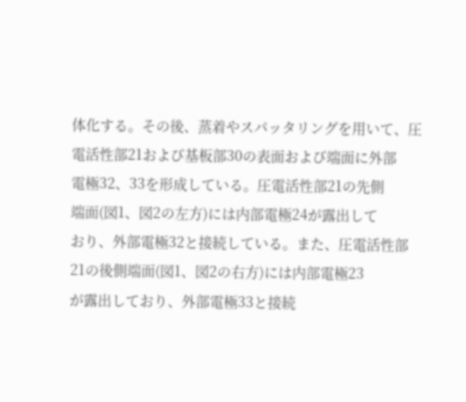体化する。その後、蒸着やスパッタリングを用いて、圧
電活性部21および基板部30の表面および端面に外部
電極32、33を形成している。圧電活性部21の先側
端面(図1、図2の左方)には内部電極24が露出して
おり、外部電極32と接続している。また、圧電活性部
21の後側端面(図1、図2の右方)には内部電極23
が露出しており、外部電極33と接続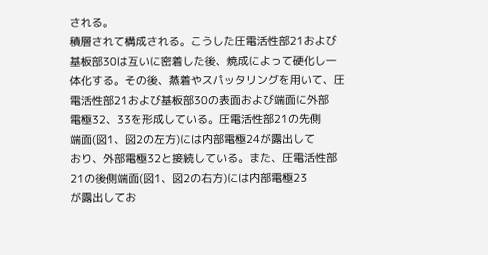される。
積層されて構成される。こうした圧電活性部21および
基板部30は互いに密着した後、焼成によって硬化し一
体化する。その後、蒸着やスパッタリングを用いて、圧
電活性部21および基板部30の表面および端面に外部
電極32、33を形成している。圧電活性部21の先側
端面(図1、図2の左方)には内部電極24が露出して
おり、外部電極32と接続している。また、圧電活性部
21の後側端面(図1、図2の右方)には内部電極23
が露出してお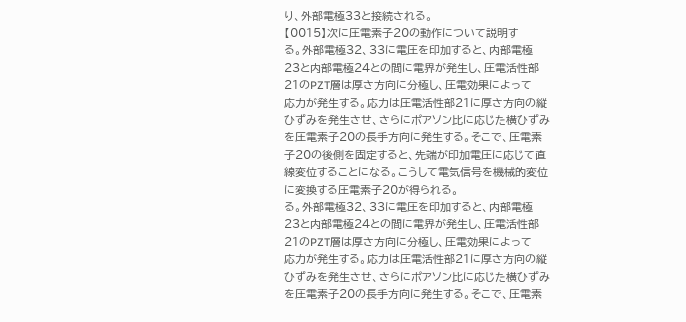り、外部電極33と接続される。
【0015】次に圧電素子20の動作について説明す
る。外部電極32、33に電圧を印加すると、内部電極
23と内部電極24との間に電界が発生し、圧電活性部
21のPZT層は厚さ方向に分極し、圧電効果によって
応力が発生する。応力は圧電活性部21に厚さ方向の縦
ひずみを発生させ、さらにポアソン比に応じた横ひずみ
を圧電素子20の長手方向に発生する。そこで、圧電素
子20の後側を固定すると、先端が印加電圧に応じて直
線変位することになる。こうして電気信号を機械的変位
に変換する圧電素子20が得られる。
る。外部電極32、33に電圧を印加すると、内部電極
23と内部電極24との間に電界が発生し、圧電活性部
21のPZT層は厚さ方向に分極し、圧電効果によって
応力が発生する。応力は圧電活性部21に厚さ方向の縦
ひずみを発生させ、さらにポアソン比に応じた横ひずみ
を圧電素子20の長手方向に発生する。そこで、圧電素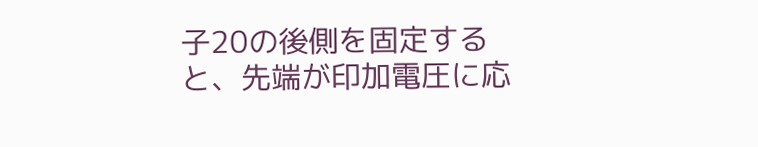子20の後側を固定すると、先端が印加電圧に応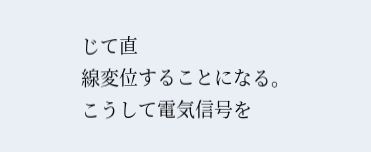じて直
線変位することになる。こうして電気信号を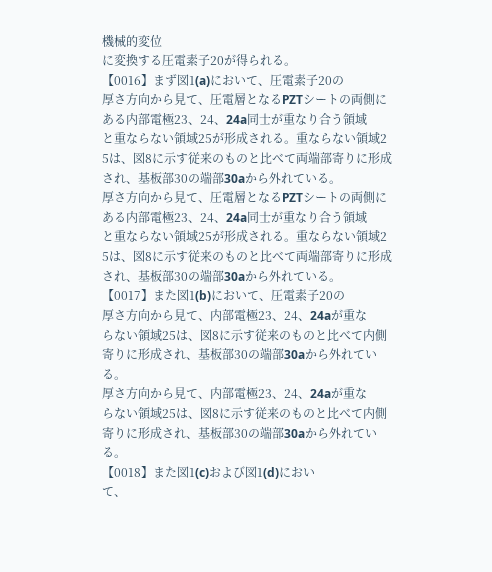機械的変位
に変換する圧電素子20が得られる。
【0016】まず図1(a)において、圧電素子20の
厚さ方向から見て、圧電層となるPZTシートの両側に
ある内部電極23、24、24a同士が重なり合う領域
と重ならない領域25が形成される。重ならない領域2
5は、図8に示す従来のものと比べて両端部寄りに形成
され、基板部30の端部30aから外れている。
厚さ方向から見て、圧電層となるPZTシートの両側に
ある内部電極23、24、24a同士が重なり合う領域
と重ならない領域25が形成される。重ならない領域2
5は、図8に示す従来のものと比べて両端部寄りに形成
され、基板部30の端部30aから外れている。
【0017】また図1(b)において、圧電素子20の
厚さ方向から見て、内部電極23、24、24aが重な
らない領域25は、図8に示す従来のものと比べて内側
寄りに形成され、基板部30の端部30aから外れてい
る。
厚さ方向から見て、内部電極23、24、24aが重な
らない領域25は、図8に示す従来のものと比べて内側
寄りに形成され、基板部30の端部30aから外れてい
る。
【0018】また図1(c)および図1(d)におい
て、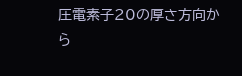圧電素子20の厚さ方向から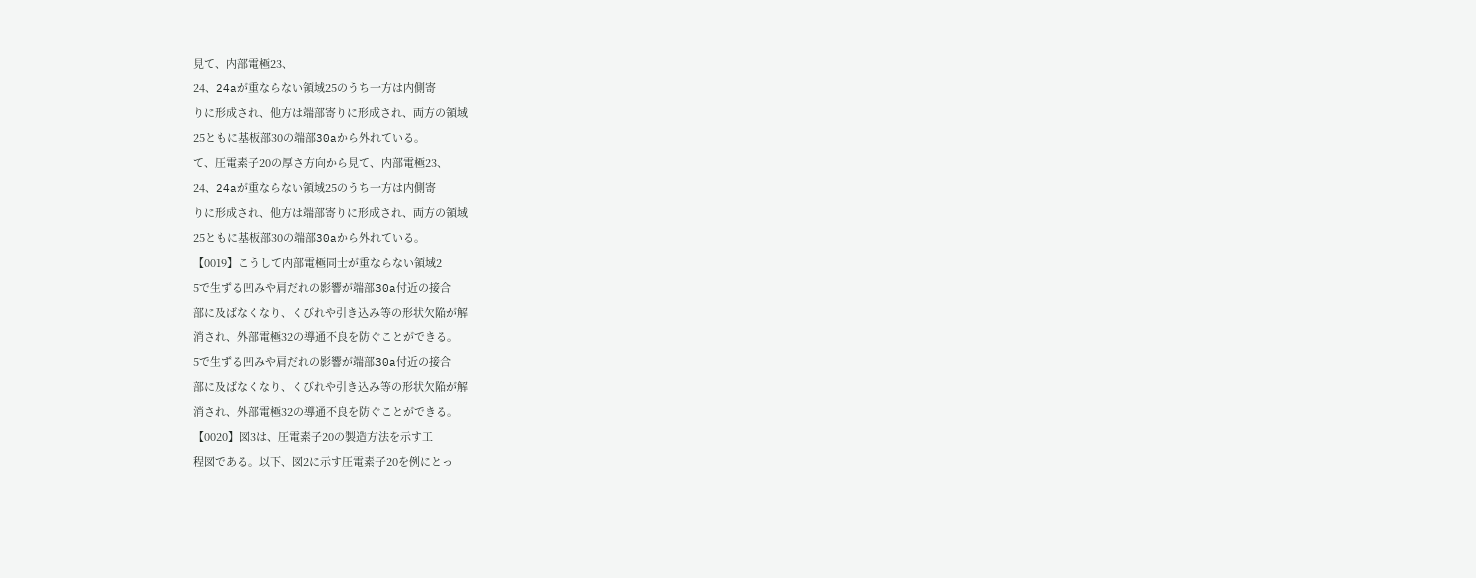見て、内部電極23、
24、24aが重ならない領域25のうち一方は内側寄
りに形成され、他方は端部寄りに形成され、両方の領域
25ともに基板部30の端部30aから外れている。
て、圧電素子20の厚さ方向から見て、内部電極23、
24、24aが重ならない領域25のうち一方は内側寄
りに形成され、他方は端部寄りに形成され、両方の領域
25ともに基板部30の端部30aから外れている。
【0019】こうして内部電極同士が重ならない領域2
5で生ずる凹みや肩だれの影響が端部30a付近の接合
部に及ばなくなり、くびれや引き込み等の形状欠陥が解
消され、外部電極32の導通不良を防ぐことができる。
5で生ずる凹みや肩だれの影響が端部30a付近の接合
部に及ばなくなり、くびれや引き込み等の形状欠陥が解
消され、外部電極32の導通不良を防ぐことができる。
【0020】図3は、圧電素子20の製造方法を示す工
程図である。以下、図2に示す圧電素子20を例にとっ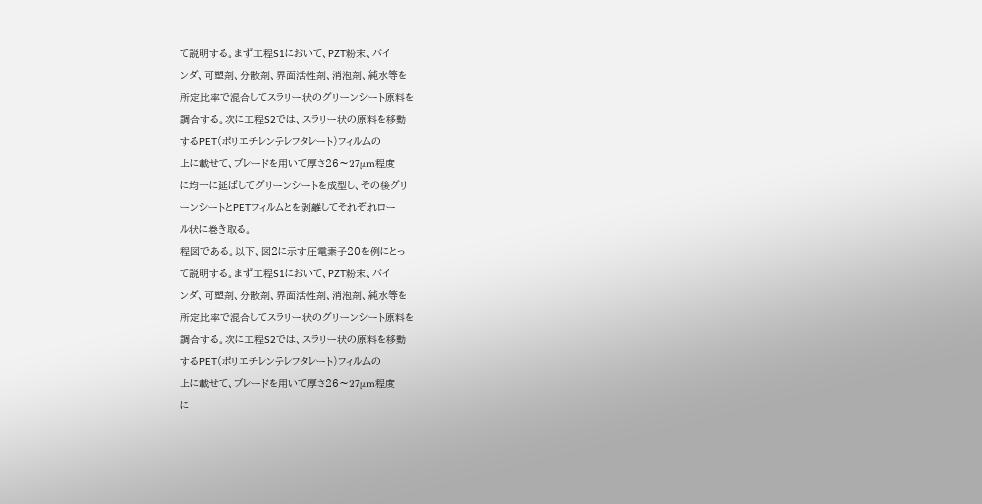て説明する。まず工程S1において、PZT粉末、バイ
ンダ、可塑剤、分散剤、界面活性剤、消泡剤、純水等を
所定比率で混合してスラリー状のグリーンシート原料を
調合する。次に工程S2では、スラリー状の原料を移動
するPET(ポリエチレンテレフタレート)フィルムの
上に載せて、ブレードを用いて厚さ26〜27μm程度
に均一に延ばしてグリーンシートを成型し、その後グリ
ーンシートとPETフィルムとを剥離してそれぞれロー
ル状に巻き取る。
程図である。以下、図2に示す圧電素子20を例にとっ
て説明する。まず工程S1において、PZT粉末、バイ
ンダ、可塑剤、分散剤、界面活性剤、消泡剤、純水等を
所定比率で混合してスラリー状のグリーンシート原料を
調合する。次に工程S2では、スラリー状の原料を移動
するPET(ポリエチレンテレフタレート)フィルムの
上に載せて、ブレードを用いて厚さ26〜27μm程度
に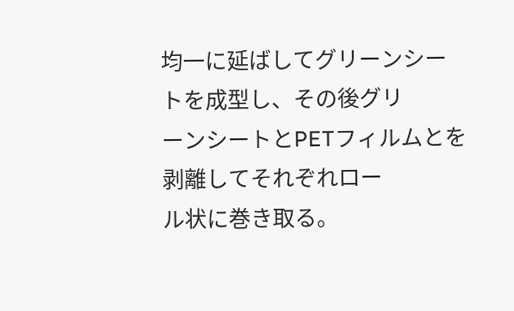均一に延ばしてグリーンシートを成型し、その後グリ
ーンシートとPETフィルムとを剥離してそれぞれロー
ル状に巻き取る。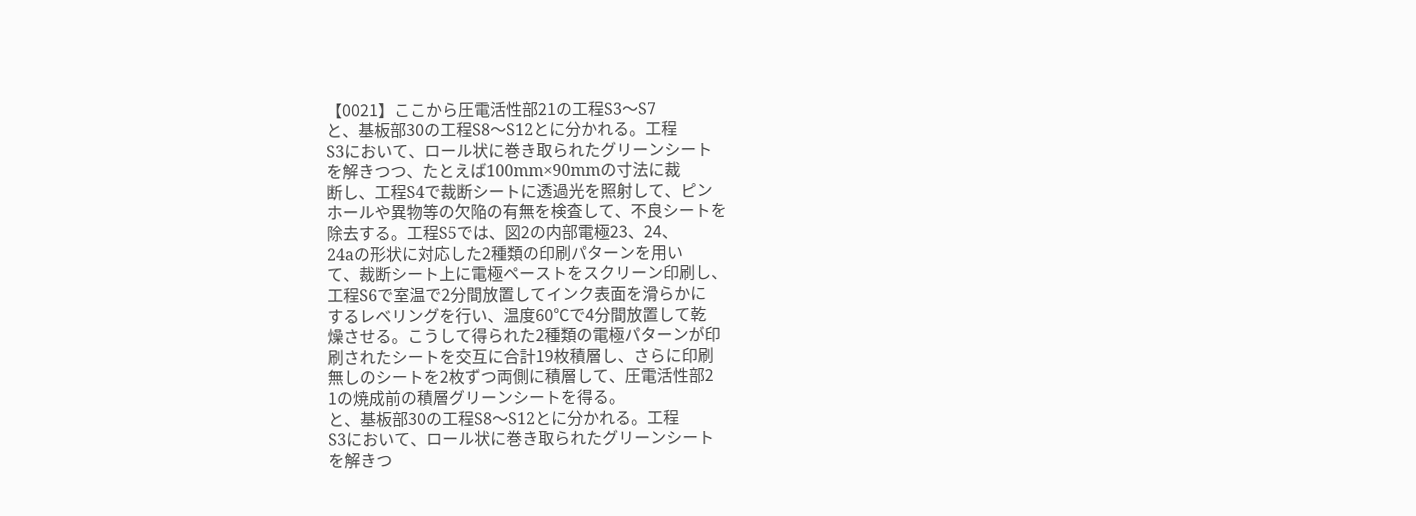【0021】ここから圧電活性部21の工程S3〜S7
と、基板部30の工程S8〜S12とに分かれる。工程
S3において、ロール状に巻き取られたグリーンシート
を解きつつ、たとえば100mm×90mmの寸法に裁
断し、工程S4で裁断シートに透過光を照射して、ピン
ホールや異物等の欠陥の有無を検査して、不良シートを
除去する。工程S5では、図2の内部電極23、24、
24aの形状に対応した2種類の印刷パターンを用い
て、裁断シート上に電極ペーストをスクリーン印刷し、
工程S6で室温で2分間放置してインク表面を滑らかに
するレベリングを行い、温度60℃で4分間放置して乾
燥させる。こうして得られた2種類の電極パターンが印
刷されたシートを交互に合計19枚積層し、さらに印刷
無しのシートを2枚ずつ両側に積層して、圧電活性部2
1の焼成前の積層グリーンシートを得る。
と、基板部30の工程S8〜S12とに分かれる。工程
S3において、ロール状に巻き取られたグリーンシート
を解きつ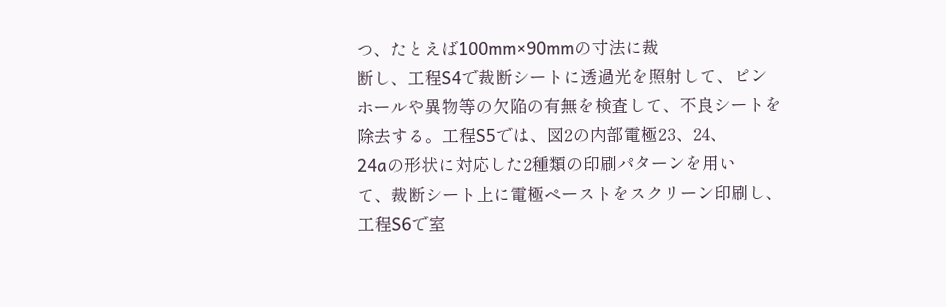つ、たとえば100mm×90mmの寸法に裁
断し、工程S4で裁断シートに透過光を照射して、ピン
ホールや異物等の欠陥の有無を検査して、不良シートを
除去する。工程S5では、図2の内部電極23、24、
24aの形状に対応した2種類の印刷パターンを用い
て、裁断シート上に電極ペーストをスクリーン印刷し、
工程S6で室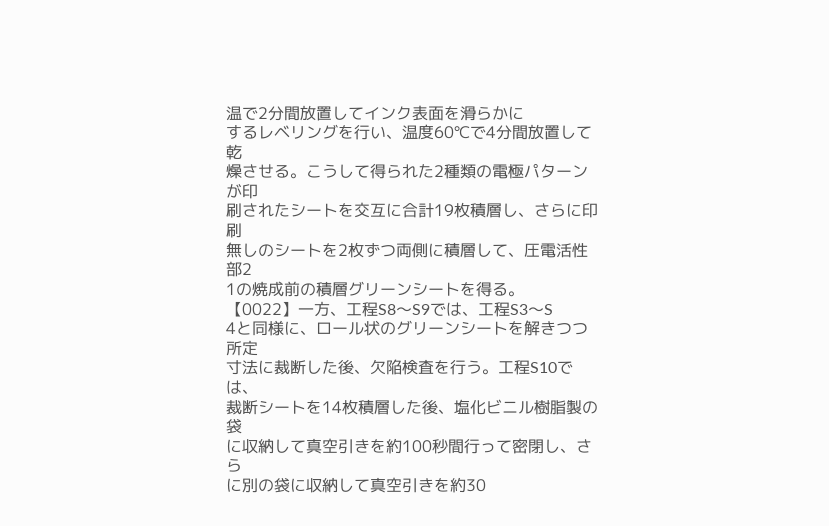温で2分間放置してインク表面を滑らかに
するレベリングを行い、温度60℃で4分間放置して乾
燥させる。こうして得られた2種類の電極パターンが印
刷されたシートを交互に合計19枚積層し、さらに印刷
無しのシートを2枚ずつ両側に積層して、圧電活性部2
1の焼成前の積層グリーンシートを得る。
【0022】一方、工程S8〜S9では、工程S3〜S
4と同様に、ロール状のグリーンシートを解きつつ所定
寸法に裁断した後、欠陥検査を行う。工程S10では、
裁断シートを14枚積層した後、塩化ビニル樹脂製の袋
に収納して真空引きを約100秒間行って密閉し、さら
に別の袋に収納して真空引きを約30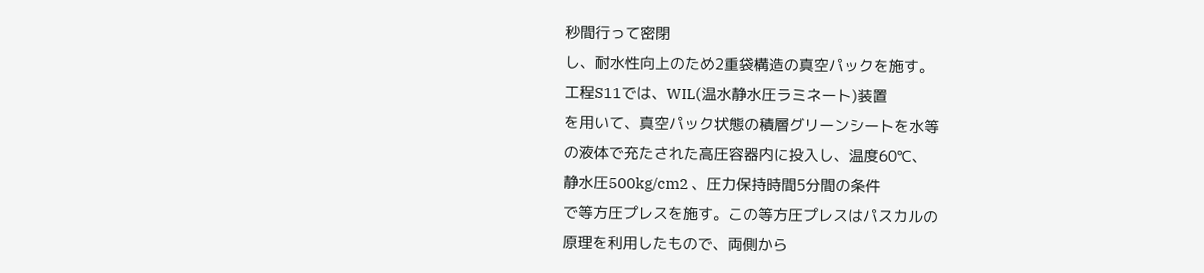秒間行って密閉
し、耐水性向上のため2重袋構造の真空パックを施す。
工程S11では、WIL(温水静水圧ラミネート)装置
を用いて、真空パック状態の積層グリーンシートを水等
の液体で充たされた高圧容器内に投入し、温度60℃、
静水圧500kg/cm2 、圧力保持時間5分間の条件
で等方圧プレスを施す。この等方圧プレスはパスカルの
原理を利用したもので、両側から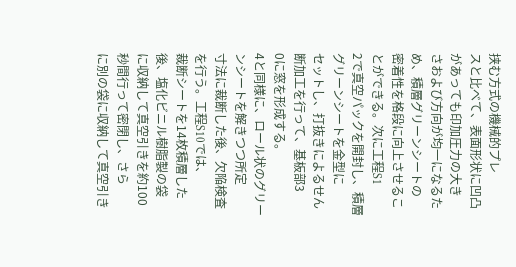挟む方式の機械的プレ
スと比べて、表面形状に凹凸があっても印加圧力の大き
さおよび方向が均一になるため、積層グリーンシートの
密着性を格段に向上させることができる。次に工程S1
2で真空パックを開封し、積層グリーンシートを金型に
セットし、打抜きによるせん断加工を行って、基板部3
0に窓を形成する。
4と同様に、ロール状のグリーンシートを解きつつ所定
寸法に裁断した後、欠陥検査を行う。工程S10では、
裁断シートを14枚積層した後、塩化ビニル樹脂製の袋
に収納して真空引きを約100秒間行って密閉し、さら
に別の袋に収納して真空引き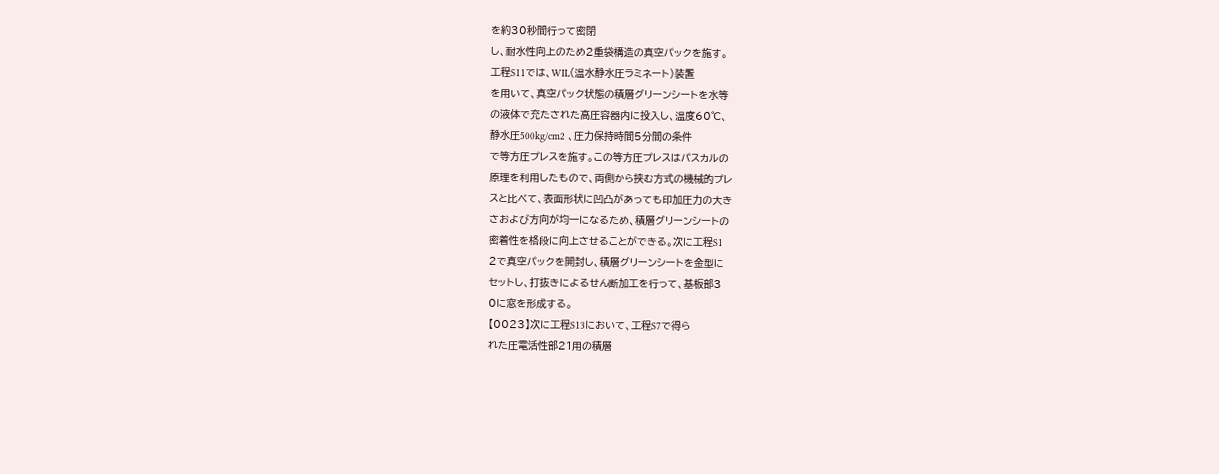を約30秒間行って密閉
し、耐水性向上のため2重袋構造の真空パックを施す。
工程S11では、WIL(温水静水圧ラミネート)装置
を用いて、真空パック状態の積層グリーンシートを水等
の液体で充たされた高圧容器内に投入し、温度60℃、
静水圧500kg/cm2 、圧力保持時間5分間の条件
で等方圧プレスを施す。この等方圧プレスはパスカルの
原理を利用したもので、両側から挟む方式の機械的プレ
スと比べて、表面形状に凹凸があっても印加圧力の大き
さおよび方向が均一になるため、積層グリーンシートの
密着性を格段に向上させることができる。次に工程S1
2で真空パックを開封し、積層グリーンシートを金型に
セットし、打抜きによるせん断加工を行って、基板部3
0に窓を形成する。
【0023】次に工程S13において、工程S7で得ら
れた圧電活性部21用の積層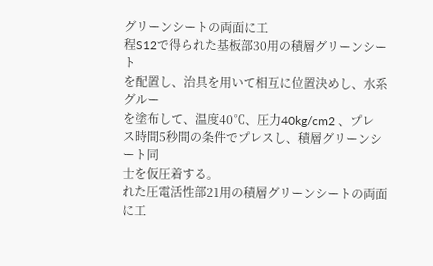グリーンシートの両面に工
程S12で得られた基板部30用の積層グリーンシート
を配置し、治具を用いて相互に位置決めし、水系グルー
を塗布して、温度40℃、圧力40kg/cm2 、プレ
ス時間5秒間の条件でプレスし、積層グリーンシート同
士を仮圧着する。
れた圧電活性部21用の積層グリーンシートの両面に工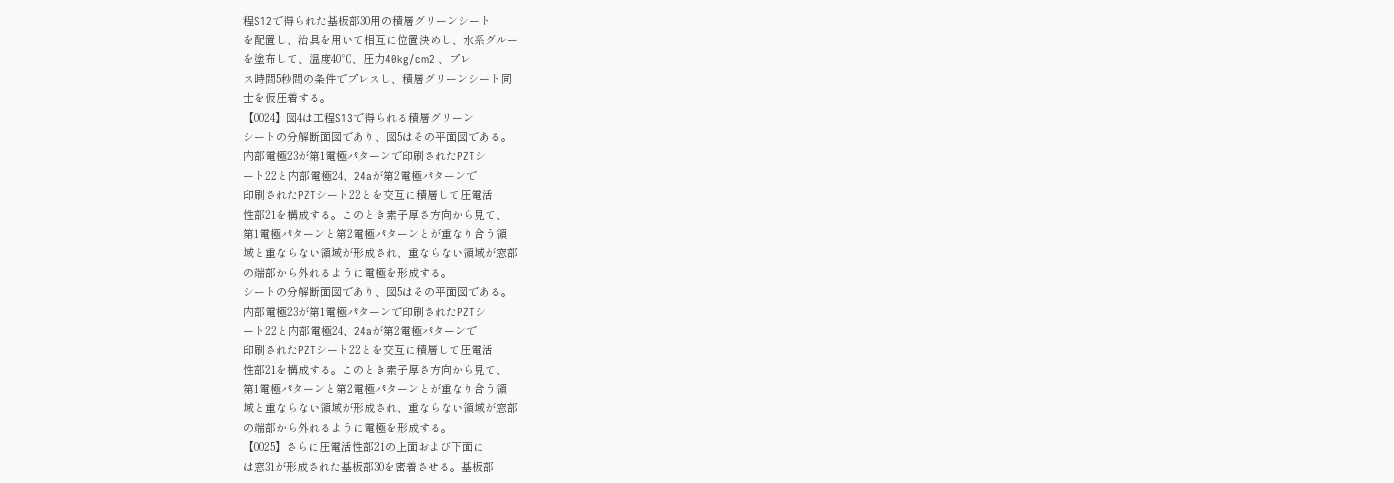程S12で得られた基板部30用の積層グリーンシート
を配置し、治具を用いて相互に位置決めし、水系グルー
を塗布して、温度40℃、圧力40kg/cm2 、プレ
ス時間5秒間の条件でプレスし、積層グリーンシート同
士を仮圧着する。
【0024】図4は工程S13で得られる積層グリーン
シートの分解断面図であり、図5はその平面図である。
内部電極23が第1電極パターンで印刷されたPZTシ
ート22と内部電極24、24aが第2電極パターンで
印刷されたPZTシート22とを交互に積層して圧電活
性部21を構成する。このとき素子厚さ方向から見て、
第1電極パターンと第2電極パターンとが重なり合う領
域と重ならない領域が形成され、重ならない領域が窓部
の端部から外れるように電極を形成する。
シートの分解断面図であり、図5はその平面図である。
内部電極23が第1電極パターンで印刷されたPZTシ
ート22と内部電極24、24aが第2電極パターンで
印刷されたPZTシート22とを交互に積層して圧電活
性部21を構成する。このとき素子厚さ方向から見て、
第1電極パターンと第2電極パターンとが重なり合う領
域と重ならない領域が形成され、重ならない領域が窓部
の端部から外れるように電極を形成する。
【0025】さらに圧電活性部21の上面および下面に
は窓31が形成された基板部30を密着させる。基板部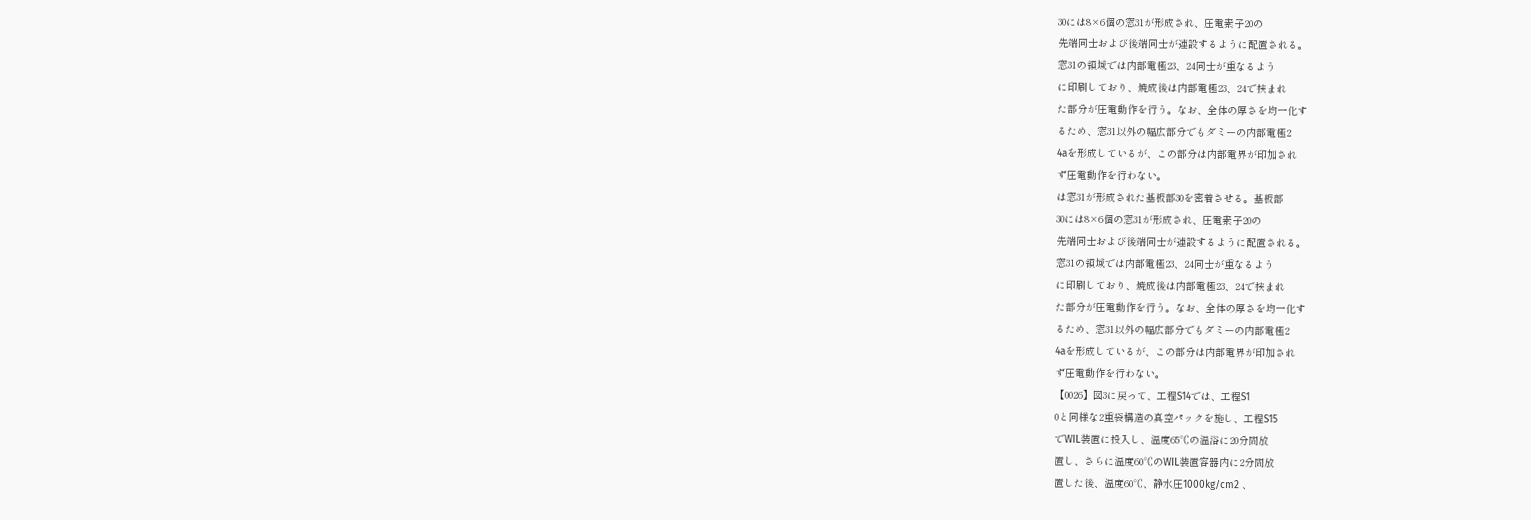30には8×6個の窓31が形成され、圧電素子20の
先端同士および後端同士が連設するように配置される。
窓31の領域では内部電極23、24同士が重なるよう
に印刷しており、焼成後は内部電極23、24で挟まれ
た部分が圧電動作を行う。なお、全体の厚さを均一化す
るため、窓31以外の幅広部分でもダミーの内部電極2
4aを形成しているが、この部分は内部電界が印加され
ず圧電動作を行わない。
は窓31が形成された基板部30を密着させる。基板部
30には8×6個の窓31が形成され、圧電素子20の
先端同士および後端同士が連設するように配置される。
窓31の領域では内部電極23、24同士が重なるよう
に印刷しており、焼成後は内部電極23、24で挟まれ
た部分が圧電動作を行う。なお、全体の厚さを均一化す
るため、窓31以外の幅広部分でもダミーの内部電極2
4aを形成しているが、この部分は内部電界が印加され
ず圧電動作を行わない。
【0026】図3に戻って、工程S14では、工程S1
0と同様な2重袋構造の真空パックを施し、工程S15
でWIL装置に投入し、温度65℃の温浴に20分間放
置し、さらに温度60℃のWIL装置容器内に2分間放
置した後、温度60℃、静水圧1000kg/cm2 、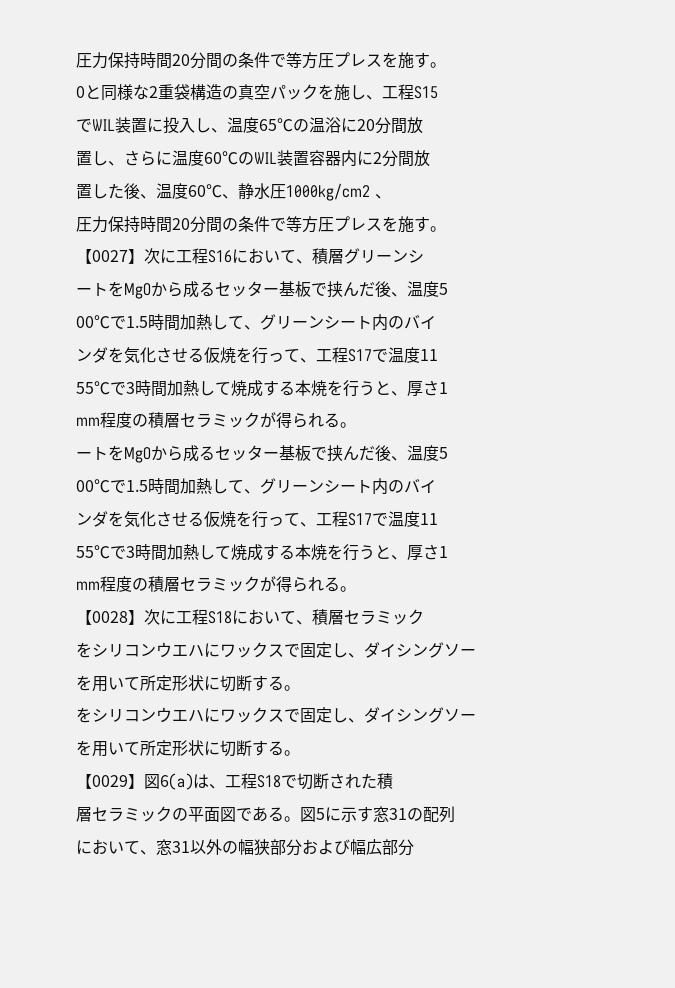圧力保持時間20分間の条件で等方圧プレスを施す。
0と同様な2重袋構造の真空パックを施し、工程S15
でWIL装置に投入し、温度65℃の温浴に20分間放
置し、さらに温度60℃のWIL装置容器内に2分間放
置した後、温度60℃、静水圧1000kg/cm2 、
圧力保持時間20分間の条件で等方圧プレスを施す。
【0027】次に工程S16において、積層グリーンシ
ートをMgOから成るセッター基板で挟んだ後、温度5
00℃で1.5時間加熱して、グリーンシート内のバイ
ンダを気化させる仮焼を行って、工程S17で温度11
55℃で3時間加熱して焼成する本焼を行うと、厚さ1
mm程度の積層セラミックが得られる。
ートをMgOから成るセッター基板で挟んだ後、温度5
00℃で1.5時間加熱して、グリーンシート内のバイ
ンダを気化させる仮焼を行って、工程S17で温度11
55℃で3時間加熱して焼成する本焼を行うと、厚さ1
mm程度の積層セラミックが得られる。
【0028】次に工程S18において、積層セラミック
をシリコンウエハにワックスで固定し、ダイシングソー
を用いて所定形状に切断する。
をシリコンウエハにワックスで固定し、ダイシングソー
を用いて所定形状に切断する。
【0029】図6(a)は、工程S18で切断された積
層セラミックの平面図である。図5に示す窓31の配列
において、窓31以外の幅狭部分および幅広部分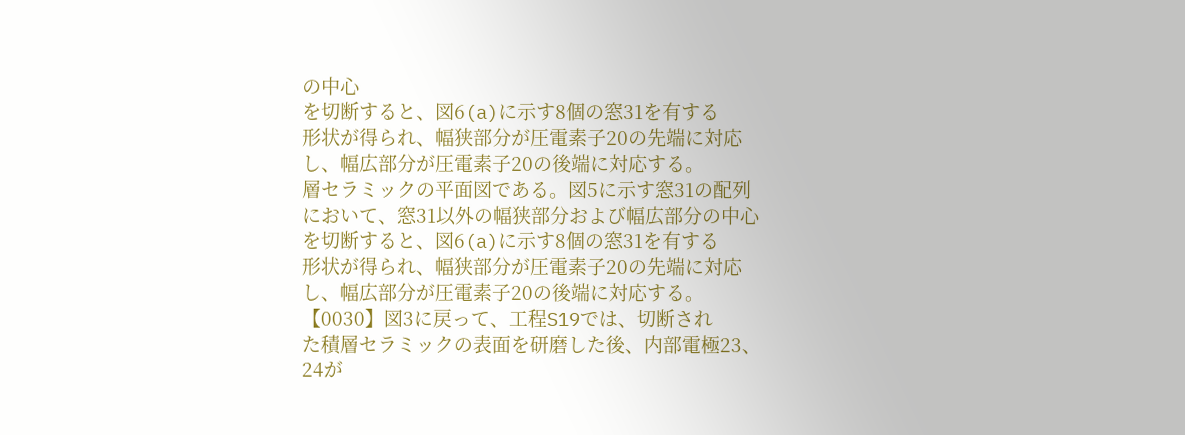の中心
を切断すると、図6(a)に示す8個の窓31を有する
形状が得られ、幅狭部分が圧電素子20の先端に対応
し、幅広部分が圧電素子20の後端に対応する。
層セラミックの平面図である。図5に示す窓31の配列
において、窓31以外の幅狭部分および幅広部分の中心
を切断すると、図6(a)に示す8個の窓31を有する
形状が得られ、幅狭部分が圧電素子20の先端に対応
し、幅広部分が圧電素子20の後端に対応する。
【0030】図3に戻って、工程S19では、切断され
た積層セラミックの表面を研磨した後、内部電極23、
24が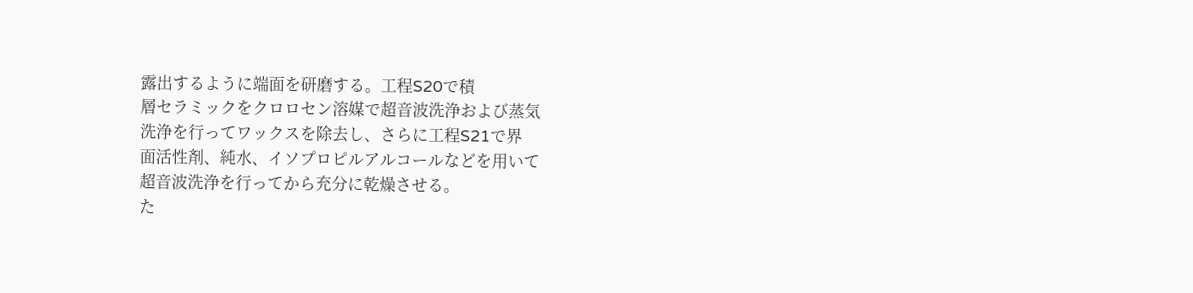露出するように端面を研磨する。工程S20で積
層セラミックをクロロセン溶媒で超音波洗浄および蒸気
洗浄を行ってワックスを除去し、さらに工程S21で界
面活性剤、純水、イソプロピルアルコールなどを用いて
超音波洗浄を行ってから充分に乾燥させる。
た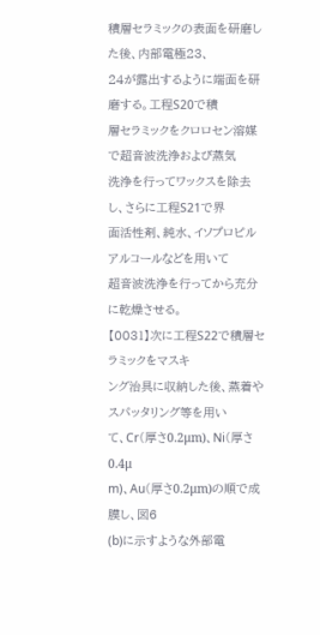積層セラミックの表面を研磨した後、内部電極23、
24が露出するように端面を研磨する。工程S20で積
層セラミックをクロロセン溶媒で超音波洗浄および蒸気
洗浄を行ってワックスを除去し、さらに工程S21で界
面活性剤、純水、イソプロピルアルコールなどを用いて
超音波洗浄を行ってから充分に乾燥させる。
【0031】次に工程S22で積層セラミックをマスキ
ング治具に収納した後、蒸着やスパッタリング等を用い
て、Cr(厚さ0.2μm)、Ni(厚さ0.4μ
m)、Au(厚さ0.2μm)の順で成膜し、図6
(b)に示すような外部電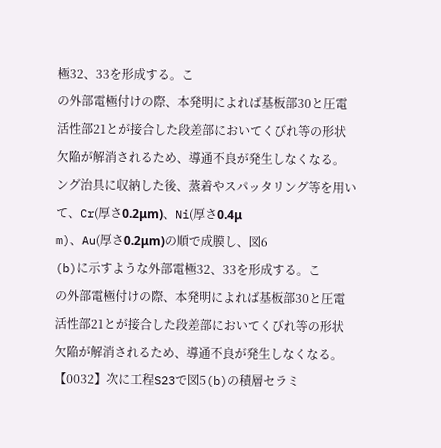極32、33を形成する。こ
の外部電極付けの際、本発明によれば基板部30と圧電
活性部21とが接合した段差部においてくびれ等の形状
欠陥が解消されるため、導通不良が発生しなくなる。
ング治具に収納した後、蒸着やスパッタリング等を用い
て、Cr(厚さ0.2μm)、Ni(厚さ0.4μ
m)、Au(厚さ0.2μm)の順で成膜し、図6
(b)に示すような外部電極32、33を形成する。こ
の外部電極付けの際、本発明によれば基板部30と圧電
活性部21とが接合した段差部においてくびれ等の形状
欠陥が解消されるため、導通不良が発生しなくなる。
【0032】次に工程S23で図5(b)の積層セラミ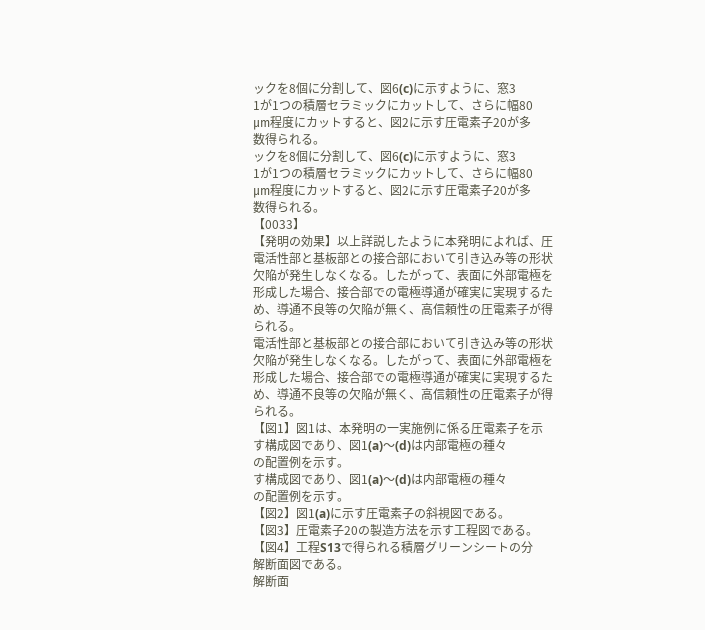ックを8個に分割して、図6(c)に示すように、窓3
1が1つの積層セラミックにカットして、さらに幅80
μm程度にカットすると、図2に示す圧電素子20が多
数得られる。
ックを8個に分割して、図6(c)に示すように、窓3
1が1つの積層セラミックにカットして、さらに幅80
μm程度にカットすると、図2に示す圧電素子20が多
数得られる。
【0033】
【発明の効果】以上詳説したように本発明によれば、圧
電活性部と基板部との接合部において引き込み等の形状
欠陥が発生しなくなる。したがって、表面に外部電極を
形成した場合、接合部での電極導通が確実に実現するた
め、導通不良等の欠陥が無く、高信頼性の圧電素子が得
られる。
電活性部と基板部との接合部において引き込み等の形状
欠陥が発生しなくなる。したがって、表面に外部電極を
形成した場合、接合部での電極導通が確実に実現するた
め、導通不良等の欠陥が無く、高信頼性の圧電素子が得
られる。
【図1】図1は、本発明の一実施例に係る圧電素子を示
す構成図であり、図1(a)〜(d)は内部電極の種々
の配置例を示す。
す構成図であり、図1(a)〜(d)は内部電極の種々
の配置例を示す。
【図2】図1(a)に示す圧電素子の斜視図である。
【図3】圧電素子20の製造方法を示す工程図である。
【図4】工程S13で得られる積層グリーンシートの分
解断面図である。
解断面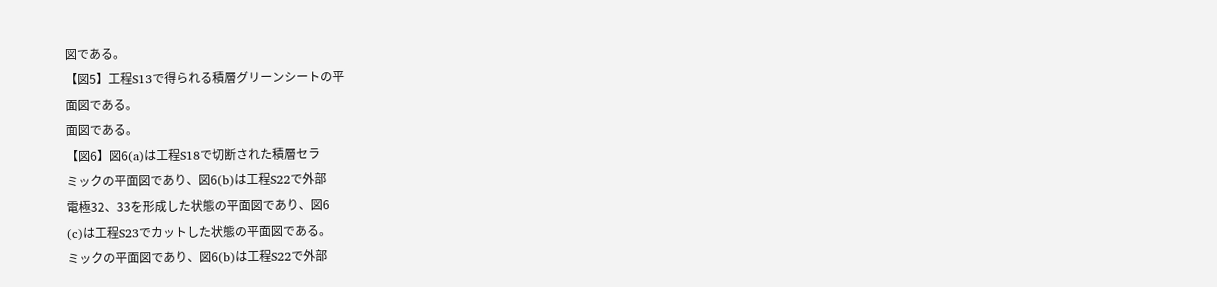図である。
【図5】工程S13で得られる積層グリーンシートの平
面図である。
面図である。
【図6】図6(a)は工程S18で切断された積層セラ
ミックの平面図であり、図6(b)は工程S22で外部
電極32、33を形成した状態の平面図であり、図6
(c)は工程S23でカットした状態の平面図である。
ミックの平面図であり、図6(b)は工程S22で外部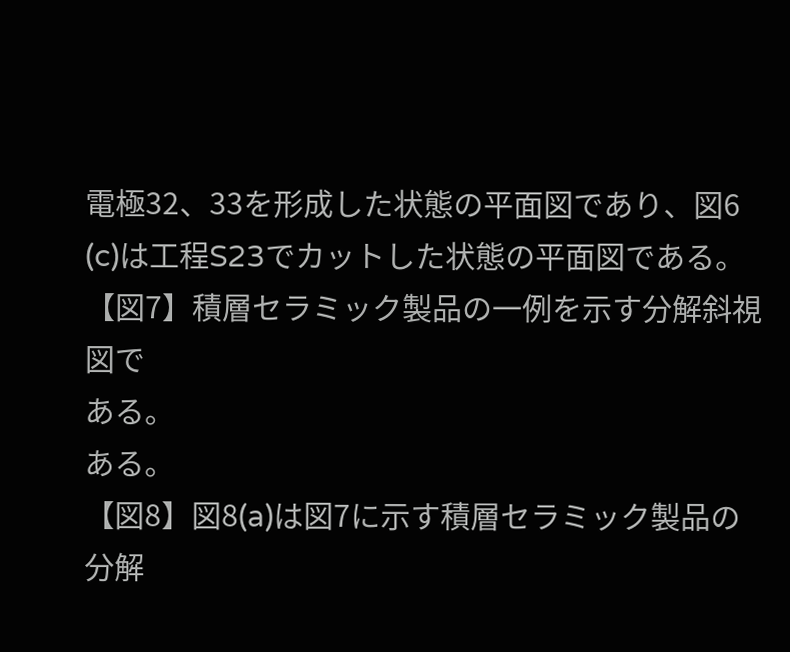電極32、33を形成した状態の平面図であり、図6
(c)は工程S23でカットした状態の平面図である。
【図7】積層セラミック製品の一例を示す分解斜視図で
ある。
ある。
【図8】図8(a)は図7に示す積層セラミック製品の
分解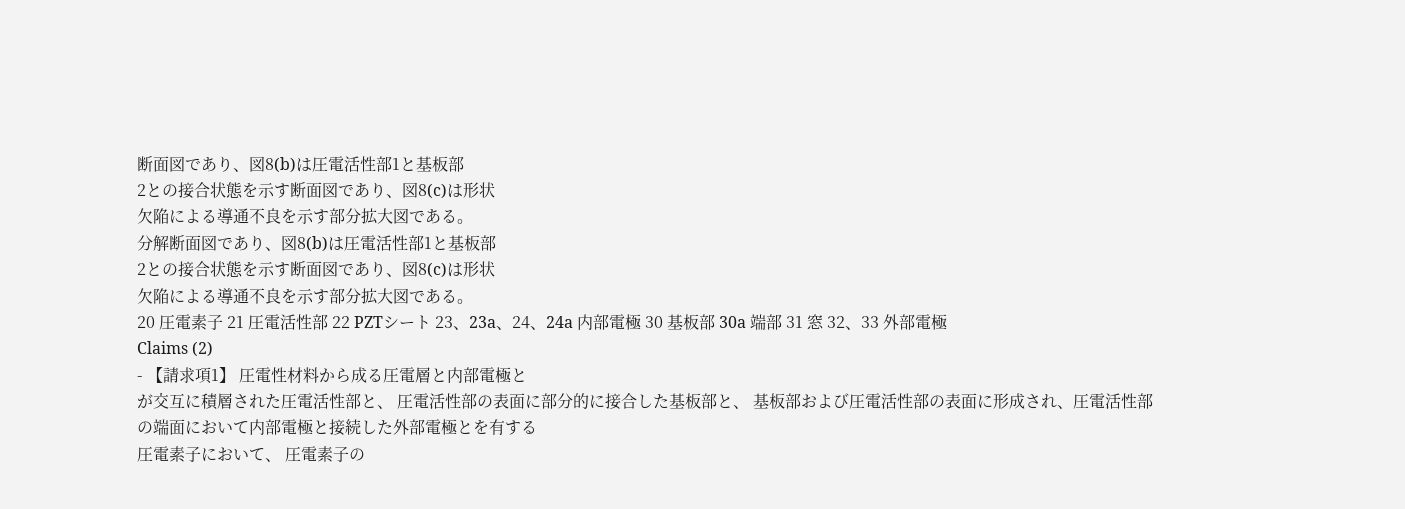断面図であり、図8(b)は圧電活性部1と基板部
2との接合状態を示す断面図であり、図8(c)は形状
欠陥による導通不良を示す部分拡大図である。
分解断面図であり、図8(b)は圧電活性部1と基板部
2との接合状態を示す断面図であり、図8(c)は形状
欠陥による導通不良を示す部分拡大図である。
20 圧電素子 21 圧電活性部 22 PZTシート 23、23a、24、24a 内部電極 30 基板部 30a 端部 31 窓 32、33 外部電極
Claims (2)
- 【請求項1】 圧電性材料から成る圧電層と内部電極と
が交互に積層された圧電活性部と、 圧電活性部の表面に部分的に接合した基板部と、 基板部および圧電活性部の表面に形成され、圧電活性部
の端面において内部電極と接続した外部電極とを有する
圧電素子において、 圧電素子の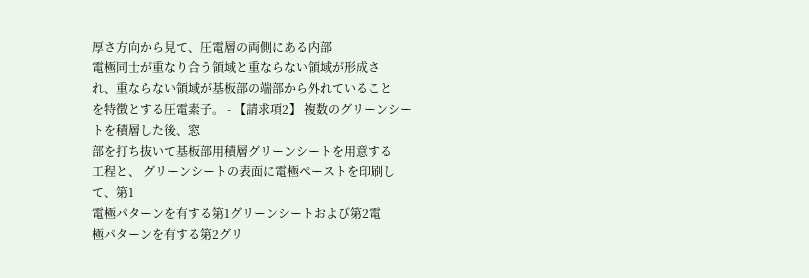厚さ方向から見て、圧電層の両側にある内部
電極同士が重なり合う領域と重ならない領域が形成さ
れ、重ならない領域が基板部の端部から外れていること
を特徴とする圧電素子。 - 【請求項2】 複数のグリーンシートを積層した後、窓
部を打ち抜いて基板部用積層グリーンシートを用意する
工程と、 グリーンシートの表面に電極ペーストを印刷して、第1
電極パターンを有する第1グリーンシートおよび第2電
極パターンを有する第2グリ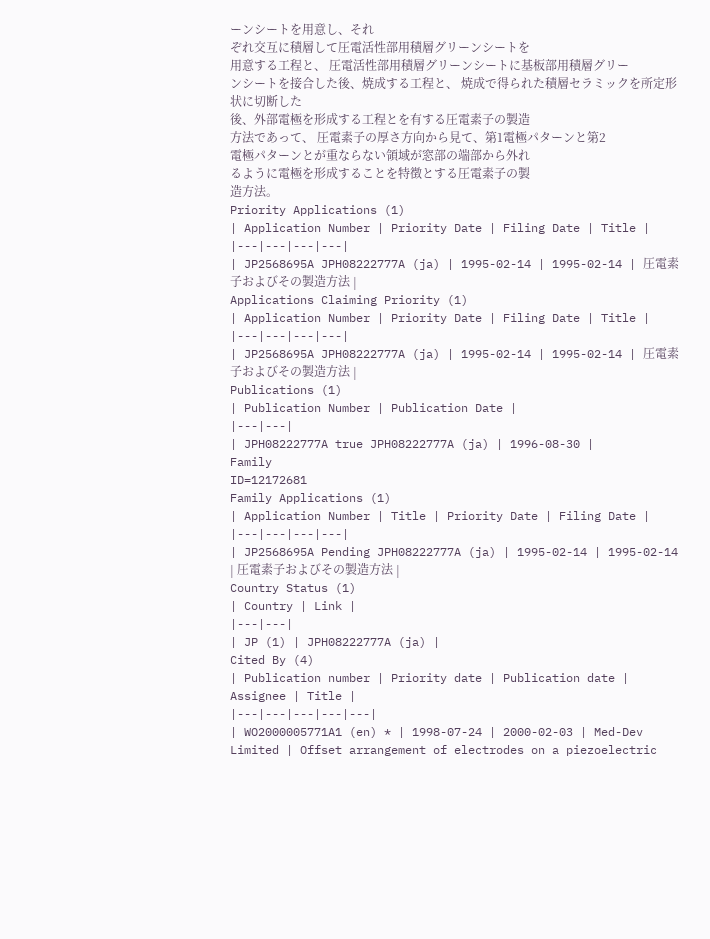ーンシートを用意し、それ
ぞれ交互に積層して圧電活性部用積層グリーンシートを
用意する工程と、 圧電活性部用積層グリーンシートに基板部用積層グリー
ンシートを接合した後、焼成する工程と、 焼成で得られた積層セラミックを所定形状に切断した
後、外部電極を形成する工程とを有する圧電素子の製造
方法であって、 圧電素子の厚さ方向から見て、第1電極パターンと第2
電極パターンとが重ならない領域が窓部の端部から外れ
るように電極を形成することを特徴とする圧電素子の製
造方法。
Priority Applications (1)
| Application Number | Priority Date | Filing Date | Title |
|---|---|---|---|
| JP2568695A JPH08222777A (ja) | 1995-02-14 | 1995-02-14 | 圧電素子およびその製造方法 |
Applications Claiming Priority (1)
| Application Number | Priority Date | Filing Date | Title |
|---|---|---|---|
| JP2568695A JPH08222777A (ja) | 1995-02-14 | 1995-02-14 | 圧電素子およびその製造方法 |
Publications (1)
| Publication Number | Publication Date |
|---|---|
| JPH08222777A true JPH08222777A (ja) | 1996-08-30 |
Family
ID=12172681
Family Applications (1)
| Application Number | Title | Priority Date | Filing Date |
|---|---|---|---|
| JP2568695A Pending JPH08222777A (ja) | 1995-02-14 | 1995-02-14 | 圧電素子およびその製造方法 |
Country Status (1)
| Country | Link |
|---|---|
| JP (1) | JPH08222777A (ja) |
Cited By (4)
| Publication number | Priority date | Publication date | Assignee | Title |
|---|---|---|---|---|
| WO2000005771A1 (en) * | 1998-07-24 | 2000-02-03 | Med-Dev Limited | Offset arrangement of electrodes on a piezoelectric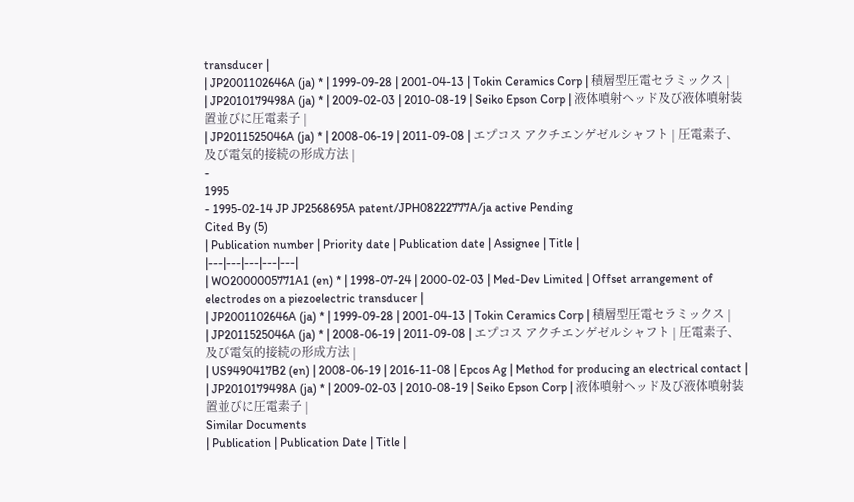transducer |
| JP2001102646A (ja) * | 1999-09-28 | 2001-04-13 | Tokin Ceramics Corp | 積層型圧電セラミックス |
| JP2010179498A (ja) * | 2009-02-03 | 2010-08-19 | Seiko Epson Corp | 液体噴射ヘッド及び液体噴射装置並びに圧電素子 |
| JP2011525046A (ja) * | 2008-06-19 | 2011-09-08 | エプコス アクチエンゲゼルシャフト | 圧電素子、及び電気的接続の形成方法 |
-
1995
- 1995-02-14 JP JP2568695A patent/JPH08222777A/ja active Pending
Cited By (5)
| Publication number | Priority date | Publication date | Assignee | Title |
|---|---|---|---|---|
| WO2000005771A1 (en) * | 1998-07-24 | 2000-02-03 | Med-Dev Limited | Offset arrangement of electrodes on a piezoelectric transducer |
| JP2001102646A (ja) * | 1999-09-28 | 2001-04-13 | Tokin Ceramics Corp | 積層型圧電セラミックス |
| JP2011525046A (ja) * | 2008-06-19 | 2011-09-08 | エプコス アクチエンゲゼルシャフト | 圧電素子、及び電気的接続の形成方法 |
| US9490417B2 (en) | 2008-06-19 | 2016-11-08 | Epcos Ag | Method for producing an electrical contact |
| JP2010179498A (ja) * | 2009-02-03 | 2010-08-19 | Seiko Epson Corp | 液体噴射ヘッド及び液体噴射装置並びに圧電素子 |
Similar Documents
| Publication | Publication Date | Title |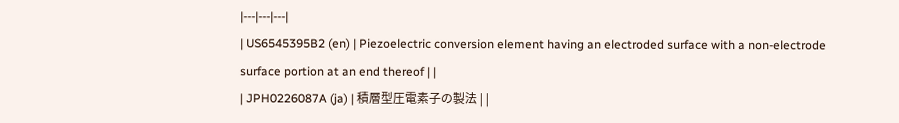|---|---|---|
| US6545395B2 (en) | Piezoelectric conversion element having an electroded surface with a non-electrode surface portion at an end thereof | |
| JPH0226087A (ja) | 積層型圧電素子の製法 | |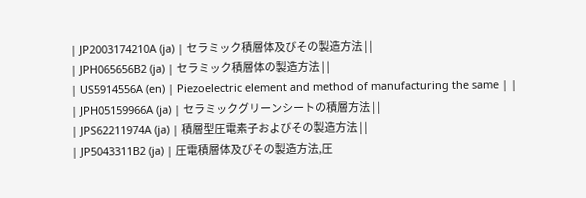| JP2003174210A (ja) | セラミック積層体及びその製造方法 | |
| JPH065656B2 (ja) | セラミック積層体の製造方法 | |
| US5914556A (en) | Piezoelectric element and method of manufacturing the same | |
| JPH05159966A (ja) | セラミックグリーンシートの積層方法 | |
| JPS62211974A (ja) | 積層型圧電素子およびその製造方法 | |
| JP5043311B2 (ja) | 圧電積層体及びその製造方法,圧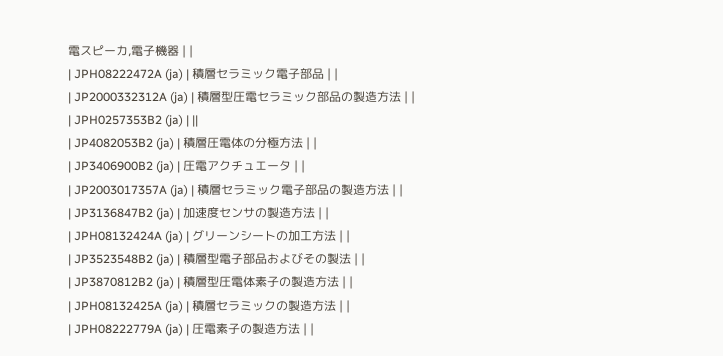電スピーカ,電子機器 | |
| JPH08222472A (ja) | 積層セラミック電子部品 | |
| JP2000332312A (ja) | 積層型圧電セラミック部品の製造方法 | |
| JPH0257353B2 (ja) | ||
| JP4082053B2 (ja) | 積層圧電体の分極方法 | |
| JP3406900B2 (ja) | 圧電アクチュエータ | |
| JP2003017357A (ja) | 積層セラミック電子部品の製造方法 | |
| JP3136847B2 (ja) | 加速度センサの製造方法 | |
| JPH08132424A (ja) | グリーンシートの加工方法 | |
| JP3523548B2 (ja) | 積層型電子部品およびその製法 | |
| JP3870812B2 (ja) | 積層型圧電体素子の製造方法 | |
| JPH08132425A (ja) | 積層セラミックの製造方法 | |
| JPH08222779A (ja) | 圧電素子の製造方法 | |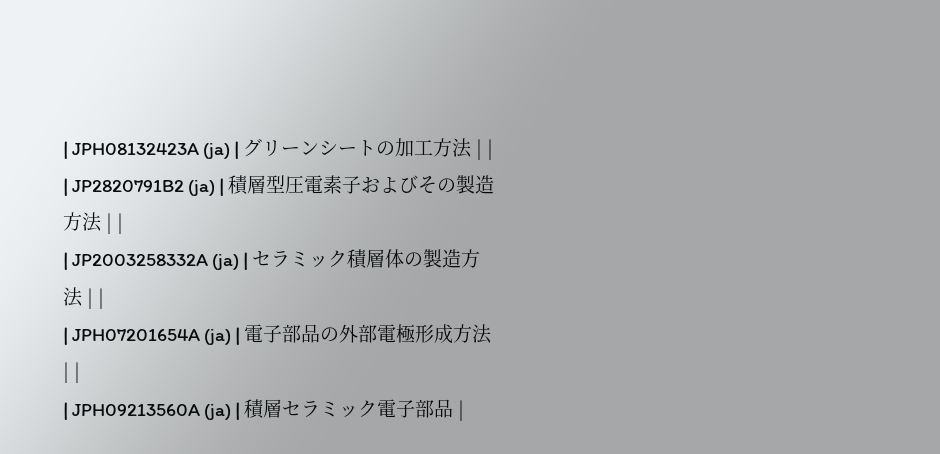| JPH08132423A (ja) | グリーンシートの加工方法 | |
| JP2820791B2 (ja) | 積層型圧電素子およびその製造方法 | |
| JP2003258332A (ja) | セラミック積層体の製造方法 | |
| JPH07201654A (ja) | 電子部品の外部電極形成方法 | |
| JPH09213560A (ja) | 積層セラミック電子部品 |